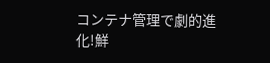コンテナ管理で劇的進化!鮮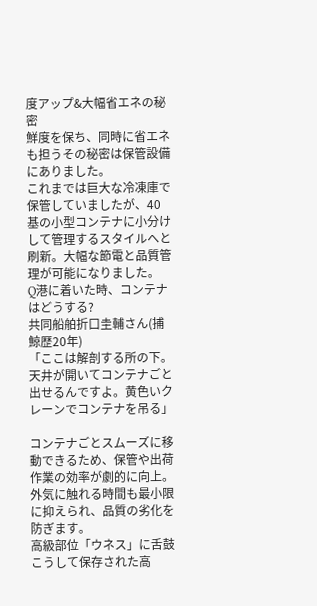度アップ&大幅省エネの秘密
鮮度を保ち、同時に省エネも担うその秘密は保管設備にありました。
これまでは巨大な冷凍庫で保管していましたが、40基の小型コンテナに小分けして管理するスタイルへと刷新。大幅な節電と品質管理が可能になりました。
Q港に着いた時、コンテナはどうする?
共同船舶折口圭輔さん(捕鯨歴20年)
「ここは解剖する所の下。天井が開いてコンテナごと出せるんですよ。黄色いクレーンでコンテナを吊る」

コンテナごとスムーズに移動できるため、保管や出荷作業の効率が劇的に向上。
外気に触れる時間も最小限に抑えられ、品質の劣化を防ぎます。
高級部位「ウネス」に舌鼓
こうして保存された高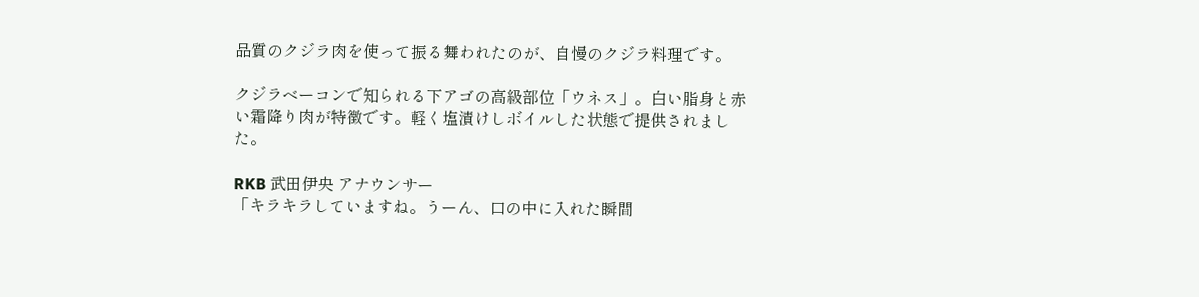品質のクジラ肉を使って振る舞われたのが、自慢のクジラ料理です。

クジラベーコンで知られる下アゴの高級部位「ウネス」。白い脂身と赤い霜降り肉が特徴です。軽く塩漬けしボイルした状態で提供されました。

RKB 武田伊央 アナウンサー
「キラキラしていますね。うーん、口の中に入れた瞬間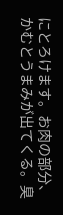にとろけます。お肉の部分、かむとうまみが出てくる。臭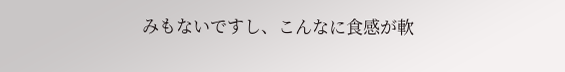みもないですし、こんなに食感が軟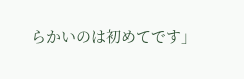らかいのは初めてです」